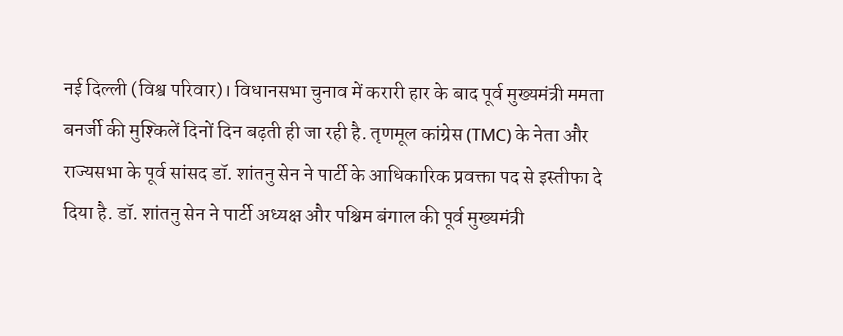नई दिल्ली (विश्व परिवार)। विधानसभा चुनाव में करारी हार के बाद पूर्व मुख्यमंत्री ममता बनर्जी की मुश्किलें दिनों दिन बढ़ती ही जा रही है. तृणमूल कांग्रेस (TMC) के नेता और राज्यसभा के पूर्व सांसद डॉ. शांतनु सेन ने पार्टी के आधिकारिक प्रवक्ता पद से इस्तीफा दे दिया है. डॉ. शांतनु सेन ने पार्टी अध्यक्ष और पश्चिम बंगाल की पूर्व मुख्यमंत्री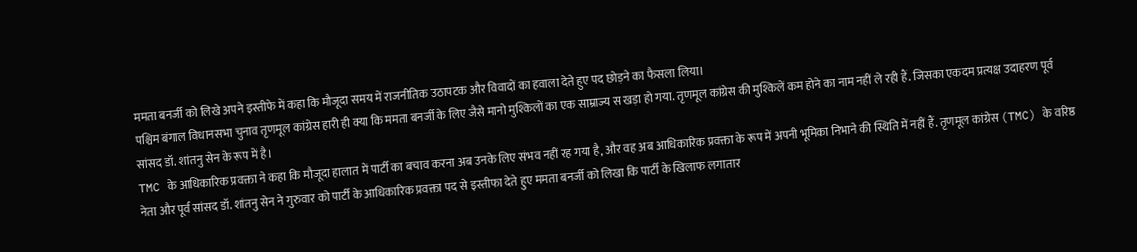ममता बनर्जी को लिखे अपने इस्तीफे में कहा कि मौजूदा समय में राजनीतिक उठापटक और विवादों का हवाला देते हुए पद छोड़ने का फैसला लिया।
पश्चिम बंगाल विधानसभा चुनाव तृणमूल कांग्रेस हारी ही क्या कि ममता बनर्जी के लिए जैसे मानो मुश्किलों का एक साम्राज्य स खड़ा हो गया. तृणमूल कांग्रेस की मुश्किलें कम होने का नाम नहीं ले रही हैं. जिसका एकदम प्रत्यक्ष उदाहरण पूर्व सांसद डॉ. शांतनु सेन के रूप में है।
TMC के आधिकारिक प्रवक्ता ने कहा कि मौजूदा हालात में पार्टी का बचाव करना अब उनके लिए संभव नहीं रह गया है, और वह अब आधिकारिक प्रवक्ता के रूप में अपनी भूमिका निभाने की स्थिति में नहीं हैं. तृणमूल कांग्रेस (TMC) के वरिष्ठ नेता और पूर्व सांसद डॉ. शांतनु सेन ने गुरुवार को पार्टी के आधिकारिक प्रवक्ता पद से इस्तीफा देते हुए ममता बनर्जी को लिखा कि पार्टी के खिलाफ लगातार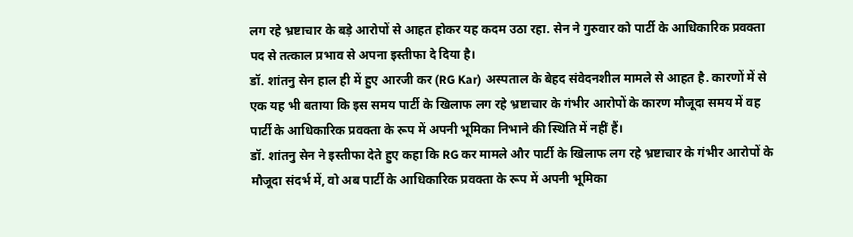लग रहे भ्रष्टाचार के बड़े आरोपों से आहत होकर यह कदम उठा रहा. सेन ने गुरुवार को पार्टी के आधिकारिक प्रवक्ता पद से तत्काल प्रभाव से अपना इस्तीफा दे दिया है।
डॉ. शांतनु सेन हाल ही में हुए आरजी कर (RG Kar) अस्पताल के बेहद संवेदनशील मामले से आहत है. कारणों में से एक यह भी बताया कि इस समय पार्टी के खिलाफ लग रहे भ्रष्टाचार के गंभीर आरोपों के कारण मौजूदा समय में वह पार्टी के आधिकारिक प्रवक्ता के रूप में अपनी भूमिका निभाने की स्थिति में नहीं हैं।
डॉ. शांतनु सेन ने इस्तीफा देते हुए कहा कि RG कर मामले और पार्टी के खिलाफ लग रहे भ्रष्टाचार के गंभीर आरोपों के मौजूदा संदर्भ में, वो अब पार्टी के आधिकारिक प्रवक्ता के रूप में अपनी भूमिका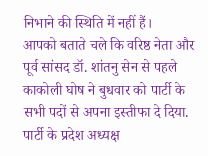निभाने की स्थिति में नहीं हैं।
आपको बताते चले कि वरिष्ठ नेता और पूर्व सांसद डॉ. शांतनु सेन से पहले काकोली घोष ने बुधवार को पार्टी के सभी पदों से अपना इस्तीफा दे दिया. पार्टी के प्रदेश अध्यक्ष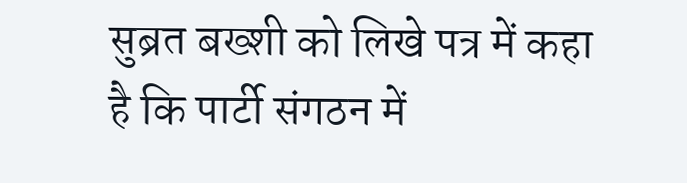सुब्रत बख्शी को लिखे पत्र में कहा है कि पार्टी संगठन में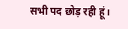सभी पद छोड़ रही हूं।